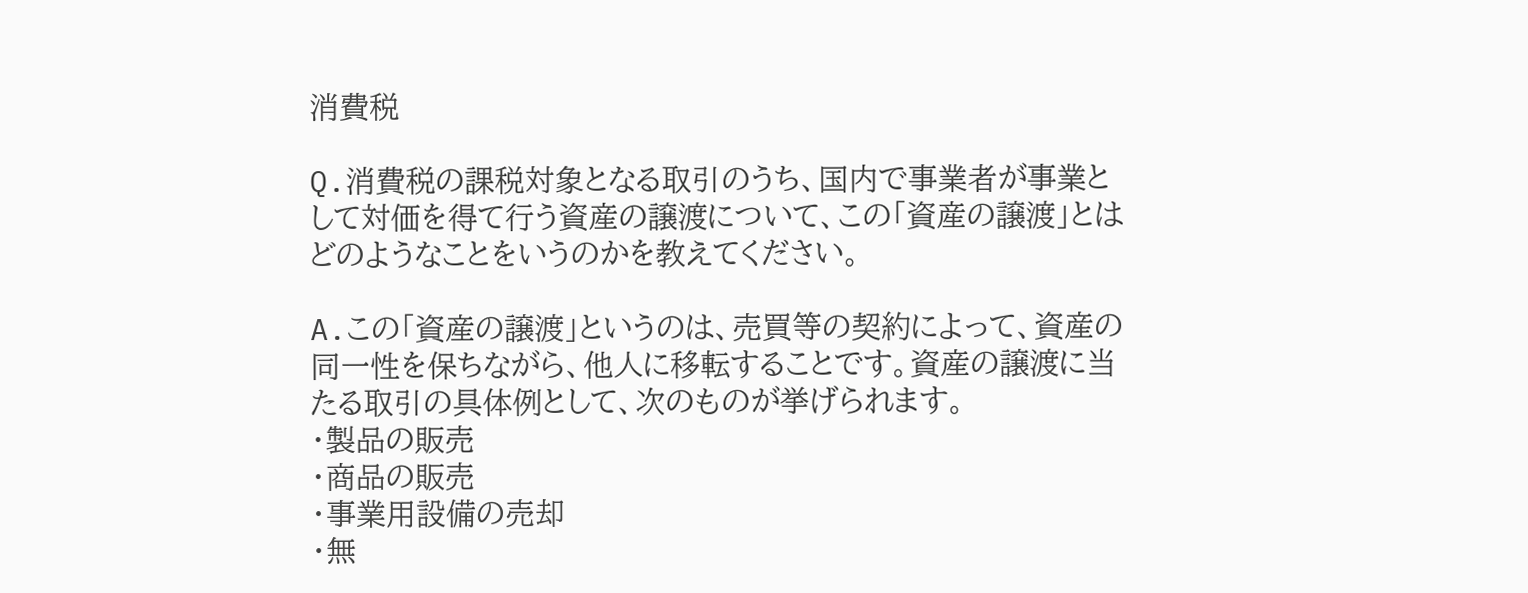消費税

Q.消費税の課税対象となる取引のうち、国内で事業者が事業として対価を得て行う資産の譲渡について、この「資産の譲渡」とはどのようなことをいうのかを教えてください。

A.この「資産の譲渡」というのは、売買等の契約によって、資産の同一性を保ちながら、他人に移転することです。資産の譲渡に当たる取引の具体例として、次のものが挙げられます。
・製品の販売
・商品の販売
・事業用設備の売却
・無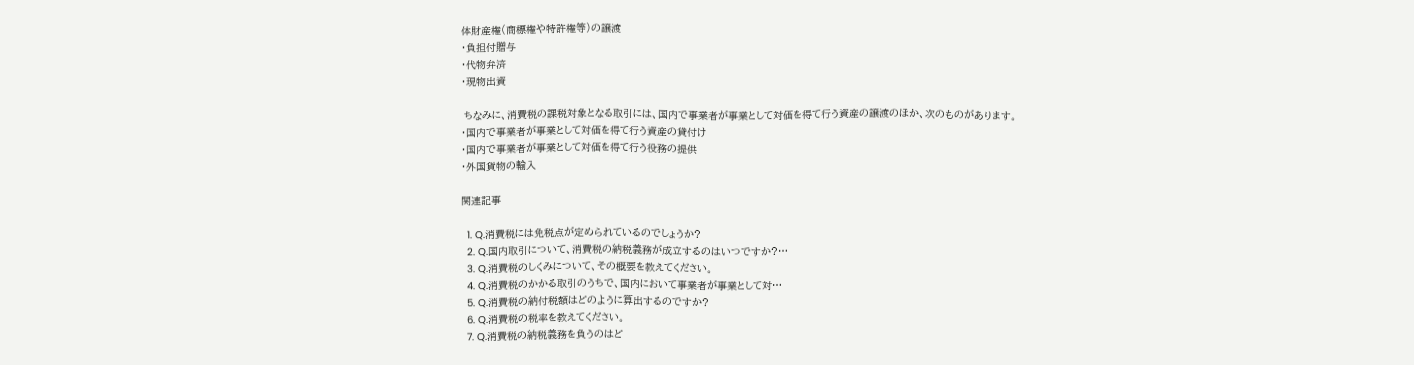体財産権(商標権や特許権等)の譲渡
・負担付贈与
・代物弁済
・現物出資

 ちなみに、消費税の課税対象となる取引には、国内で事業者が事業として対価を得て行う資産の譲渡のほか、次のものがあります。
・国内で事業者が事業として対価を得て行う資産の貸付け
・国内で事業者が事業として対価を得て行う役務の提供
・外国貨物の輸入

関連記事

  1. Q.消費税には免税点が定められているのでしょうか?
  2. Q.国内取引について、消費税の納税義務が成立するのはいつですか?…
  3. Q.消費税のしくみについて、その概要を教えてください。
  4. Q.消費税のかかる取引のうちで、国内において事業者が事業として対…
  5. Q.消費税の納付税額はどのように算出するのですか?
  6. Q.消費税の税率を教えてください。
  7. Q.消費税の納税義務を負うのはど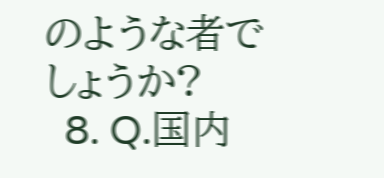のような者でしょうか?
  8. Q.国内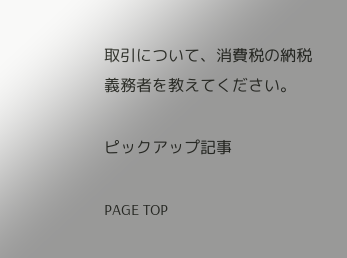取引について、消費税の納税義務者を教えてください。

ピックアップ記事

PAGE TOP